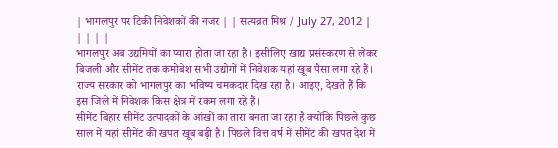| भागलपुर पर टिकी निवेशकों की नजर | | सत्यव्रत मिश्र / July 27, 2012 | | | | |
भागलपुर अब उद्यमियों का प्यारा होता जा रहा है। इसीलिए खाद्य प्रसंस्करण से लेकर बिजली और सीमेंट तक कमोबेश सभी उद्योगों में निवेशक यहां खूब पैसा लगा रहे हैं। राज्य सरकार को भागलपुर का भविष्य चमकदार दिख रहा है। आइए, देखते हैं कि इस जिले में निवेशक किस क्षेत्र में रकम लगा रहे हैं।
सीमेंट बिहार सीमेंट उत्पादकों के आंखों का तारा बनता जा रहा है क्योंकि पिछले कुछ साल में यहां सीमेंट की खपत खूब बढ़ी है। पिछले वित्त वर्ष में सीमेंट की खपत देश में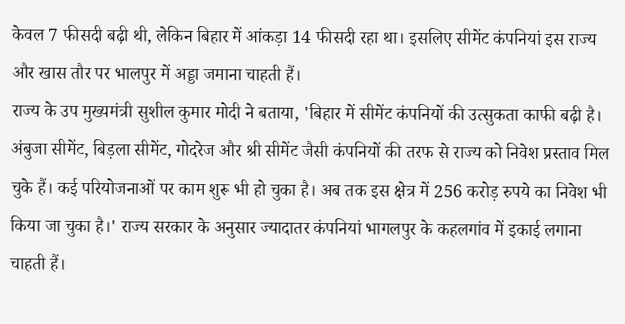केवल 7 फीसदी बढ़ी थी, लेकिन बिहार में आंकड़ा 14 फीसदी रहा था। इसलिए सीमेंट कंपनियां इस राज्य और खास तौर पर भालपुर में अड्डा जमाना चाहती हैं।
राज्य के उप मुख्यमंत्री सुशील कुमार मोदी ने बताया, 'बिहार में सीमेंट कंपनियों की उत्सुकता काफी बढ़ी है। अंबुजा सीमेंट, बिड़ला सीमेंट, गोदरेज और श्री सीमेंट जैसी कंपनियों की तरफ से राज्य को निवेश प्रस्ताव मिल चुके हैं। कई परियोजनाओं पर काम शुरू भी हो चुका है। अब तक इस क्षेत्र में 256 करोड़ रुपये का निवेश भी किया जा चुका है।' राज्य सरकार के अनुसार ज्यादातर कंपनियां भागलपुर के कहलगांव में इकाई लगाना चाहती हैं।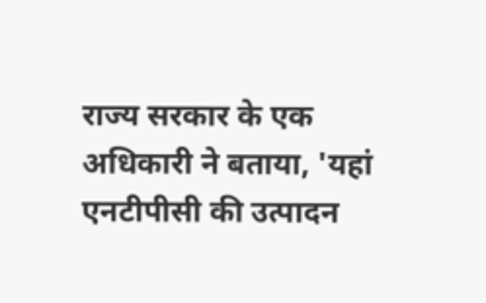राज्य सरकार के एक अधिकारी ने बताया, 'यहां एनटीपीसी की उत्पादन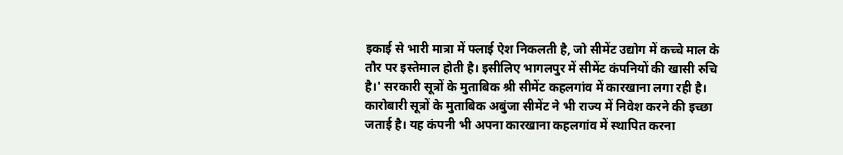इकाई से भारी मात्रा में फ्लाई ऐश निकलती है, जो सीमेंट उद्योग में कच्चे माल के तौर पर इस्तेमाल होती है। इसीलिए भागलपुर में सीमेंट कंपनियों की खासी रुचि है।' सरकारी सूत्रों के मुताबिक श्री सीमेंट कहलगांव में कारखाना लगा रही है। कारोबारी सूत्रों के मुताबिक अबुंजा सीमेंट ने भी राज्य में निवेश करने की इच्छा जताई है। यह कंपनी भी अपना कारखाना कहलगांव में स्थापित करना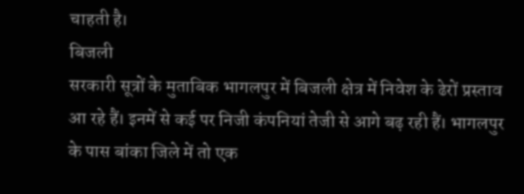चाहती है।
बिजली
सरकारी सूत्रों के मुताबिक भागलपुर में बिजली क्षेत्र में निवेश के ढेरों प्रस्ताव आ रहे हैं। इनमें से कई पर निजी कंपनियां तेजी से आगे बढ़ रही हैं। भागलपुर के पास बांका जिले में तो एक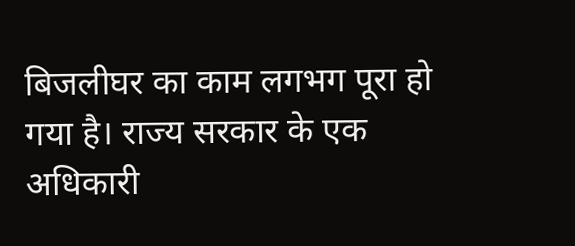बिजलीघर का काम लगभग पूरा हो गया है। राज्य सरकार के एक अधिकारी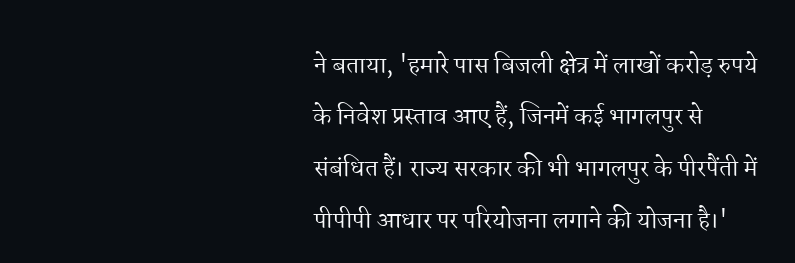ने बताया, 'हमारे पास बिजली क्षेत्र में लाखों करोड़ रुपये के निवेश प्रस्ताव आए हैं, जिनमें कई भागलपुर से संबंधित हैं। राज्य सरकार की भी भागलपुर के पीरपैंती में पीपीपी आधार पर परियोजना लगाने की योजना है।'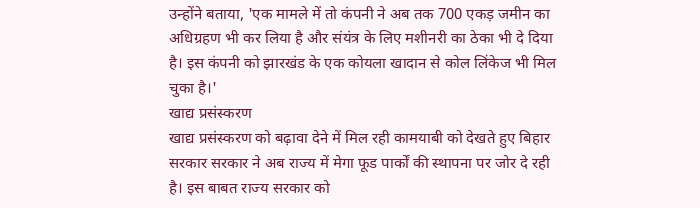उन्होंने बताया, 'एक मामले में तो कंपनी ने अब तक 700 एकड़ जमीन का अधिग्रहण भी कर लिया है और संयंत्र के लिए मशीनरी का ठेका भी दे दिया है। इस कंपनी को झारखंड के एक कोयला खादान से कोल लिंकेज भी मिल चुका है।'
खाद्य प्रसंस्करण
खाद्य प्रसंस्करण को बढ़ावा देने में मिल रही कामयाबी को देखते हुए बिहार सरकार सरकार ने अब राज्य में मेगा फूड पार्कों की स्थापना पर जोर दे रही है। इस बाबत राज्य सरकार को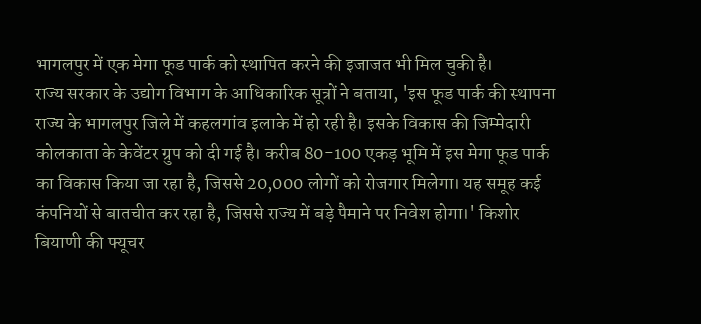भागलपुर में एक मेगा फूड पार्क को स्थापित करने की इजाजत भी मिल चुकी है।
राज्य सरकार के उद्योग विभाग के आधिकारिक सूत्रों ने बताया, 'इस फूड पार्क की स्थापना राज्य के भागलपुर जिले में कहलगांव इलाके में हो रही है। इसके विकास की जिम्मेदारी कोलकाता के केवेंटर ग्रुप को दी गई है। करीब 80-100 एकड़ भूमि में इस मेगा फूड पार्क का विकास किया जा रहा है, जिससे 20,000 लोगों को रोजगार मिलेगा। यह समूह कई कंपनियों से बातचीत कर रहा है, जिससे राज्य में बड़े पैमाने पर निवेश होगा।' किशोर बियाणी की फ्यूचर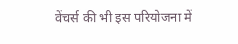वेंचर्स की भी इस परियोजना में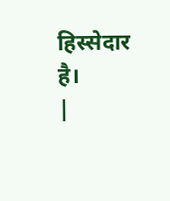हिस्सेदार है।
|